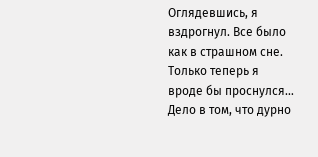Оглядевшись, я вздрогнул. Все было как в страшном сне. Только теперь я вроде бы проснулся… Дело в том, что дурно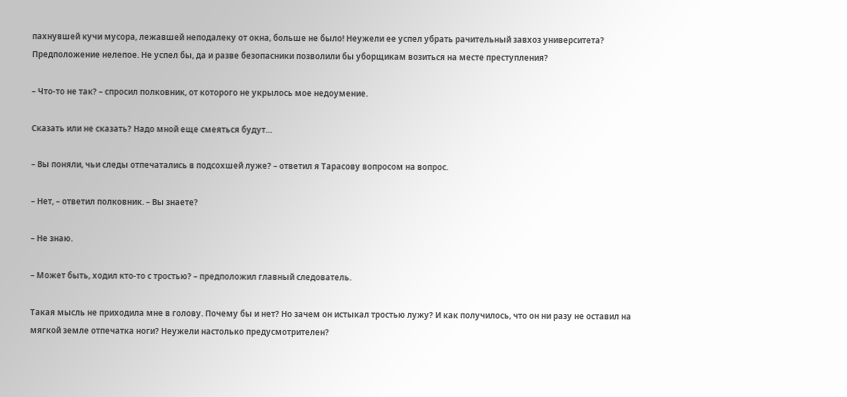пахнувшей кучи мусора, лежавшей неподалеку от окна, больше не было! Неужели ее успел убрать рачительный завхоз университета? Предположение нелепое. Не успел бы, да и разве безопасники позволили бы уборщикам возиться на месте преступления?

– Что-то не так? – спросил полковник, от которого не укрылось мое недоумение.

Сказать или не сказать? Надо мной еще смеяться будут…

– Вы поняли, чьи следы отпечатались в подсохшей луже? – ответил я Тарасову вопросом на вопрос.

– Нет, – ответил полковник. – Вы знаете?

– Не знаю.

– Может быть, ходил кто-то с тростью? – предположил главный следователь.

Такая мысль не приходила мне в голову. Почему бы и нет? Но зачем он истыкал тростью лужу? И как получилось, что он ни разу не оставил на мягкой земле отпечатка ноги? Неужели настолько предусмотрителен?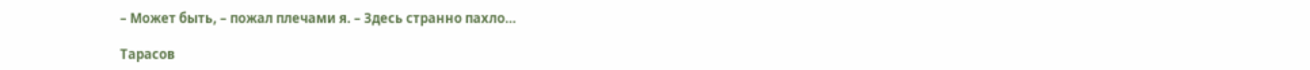– Может быть, – пожал плечами я. – Здесь странно пахло…

Тарасов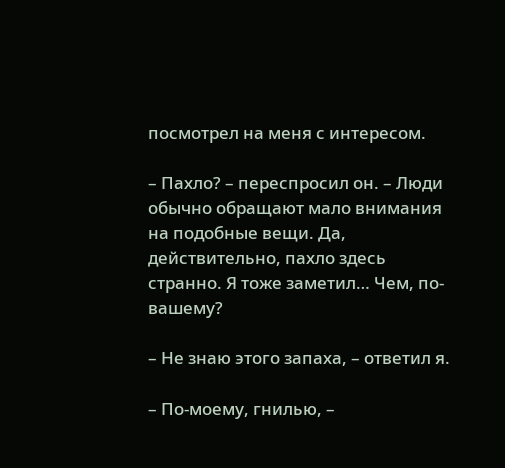посмотрел на меня с интересом.

– Пахло? – переспросил он. – Люди обычно обращают мало внимания на подобные вещи. Да, действительно, пахло здесь странно. Я тоже заметил… Чем, по-вашему?

– Не знаю этого запаха, – ответил я.

– По-моему, гнилью, –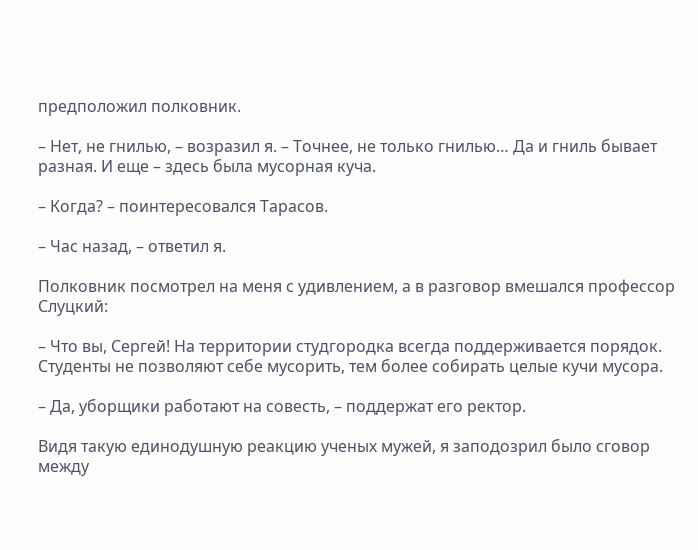предположил полковник.

– Нет, не гнилью, – возразил я. – Точнее, не только гнилью… Да и гниль бывает разная. И еще – здесь была мусорная куча.

– Когда? – поинтересовался Тарасов.

– Час назад, – ответил я.

Полковник посмотрел на меня с удивлением, а в разговор вмешался профессор Слуцкий:

– Что вы, Сергей! На территории студгородка всегда поддерживается порядок. Студенты не позволяют себе мусорить, тем более собирать целые кучи мусора.

– Да, уборщики работают на совесть, – поддержат его ректор.

Видя такую единодушную реакцию ученых мужей, я заподозрил было сговор между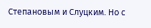Степановым и Слуцким. Но с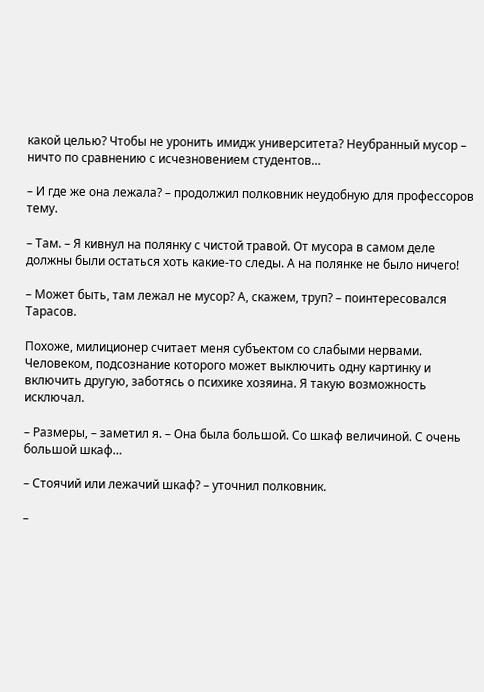какой целью? Чтобы не уронить имидж университета? Неубранный мусор – ничто по сравнению с исчезновением студентов…

– И где же она лежала? – продолжил полковник неудобную для профессоров тему.

– Там. – Я кивнул на полянку с чистой травой. От мусора в самом деле должны были остаться хоть какие-то следы. А на полянке не было ничего!

– Может быть, там лежал не мусор? А, скажем, труп? – поинтересовался Тарасов.

Похоже, милиционер считает меня субъектом со слабыми нервами. Человеком, подсознание которого может выключить одну картинку и включить другую, заботясь о психике хозяина. Я такую возможность исключал.

– Размеры, – заметил я. – Она была большой. Со шкаф величиной. С очень большой шкаф…

– Стоячий или лежачий шкаф? – уточнил полковник.

–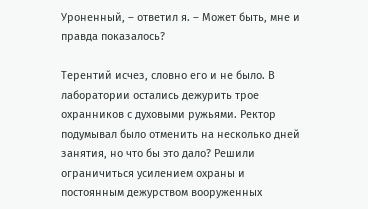Уроненный, – ответил я. – Может быть, мне и правда показалось?

Терентий исчез, словно его и не было. В лаборатории остались дежурить трое охранников с духовыми ружьями. Ректор подумывал было отменить на несколько дней занятия, но что бы это дало? Решили ограничиться усилением охраны и постоянным дежурством вооруженных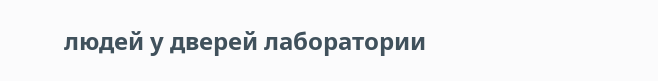людей у дверей лаборатории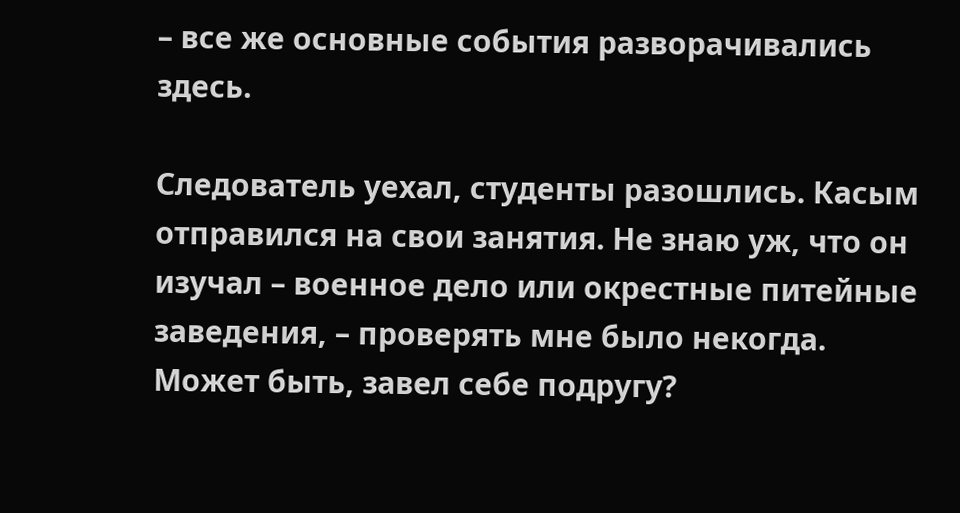– все же основные события разворачивались здесь.

Следователь уехал, студенты разошлись. Касым отправился на свои занятия. Не знаю уж, что он изучал – военное дело или окрестные питейные заведения, – проверять мне было некогда. Может быть, завел себе подругу?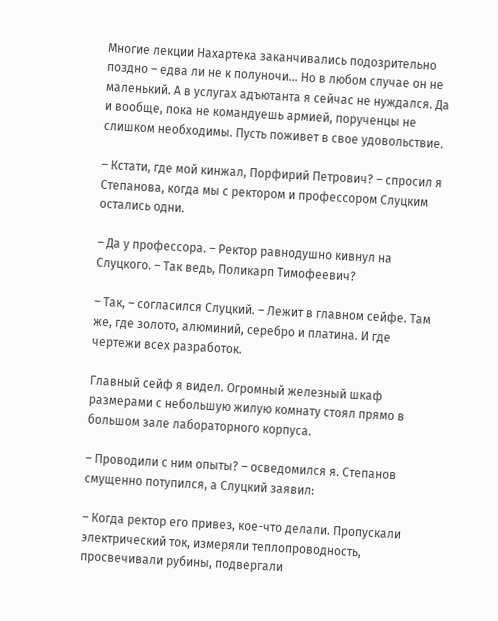Многие лекции Нахартека заканчивались подозрительно поздно – едва ли не к полуночи… Но в любом случае он не маленький. А в услугах адъютанта я сейчас не нуждался. Да и вообще, пока не командуешь армией, порученцы не слишком необходимы. Пусть поживет в свое удовольствие.

– Кстати, где мой кинжал, Порфирий Петрович? – спросил я Степанова, когда мы с ректором и профессором Слуцким остались одни.

– Да у профессора. – Ректор равнодушно кивнул на Слуцкого. – Так ведь, Поликарп Тимофеевич?

– Так, – согласился Слуцкий. – Лежит в главном сейфе. Там же, где золото, алюминий, серебро и платина. И где чертежи всех разработок.

Главный сейф я видел. Огромный железный шкаф размерами с небольшую жилую комнату стоял прямо в большом зале лабораторного корпуса.

– Проводили с ним опыты? – осведомился я. Степанов смущенно потупился, а Слуцкий заявил:

– Когда ректор его привез, кое-что делали. Пропускали электрический ток, измеряли теплопроводность, просвечивали рубины, подвергали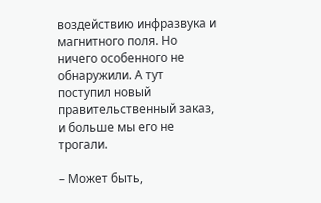воздействию инфразвука и магнитного поля. Но ничего особенного не обнаружили. А тут поступил новый правительственный заказ, и больше мы его не трогали.

– Может быть,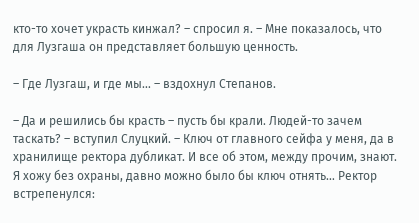кто-то хочет украсть кинжал? – спросил я. – Мне показалось, что для Лузгаша он представляет большую ценность.

– Где Лузгаш, и где мы… – вздохнул Степанов.

– Да и решились бы красть – пусть бы крали. Людей-то зачем таскать? – вступил Слуцкий. – Ключ от главного сейфа у меня, да в хранилище ректора дубликат. И все об этом, между прочим, знают. Я хожу без охраны, давно можно было бы ключ отнять… Ректор встрепенулся: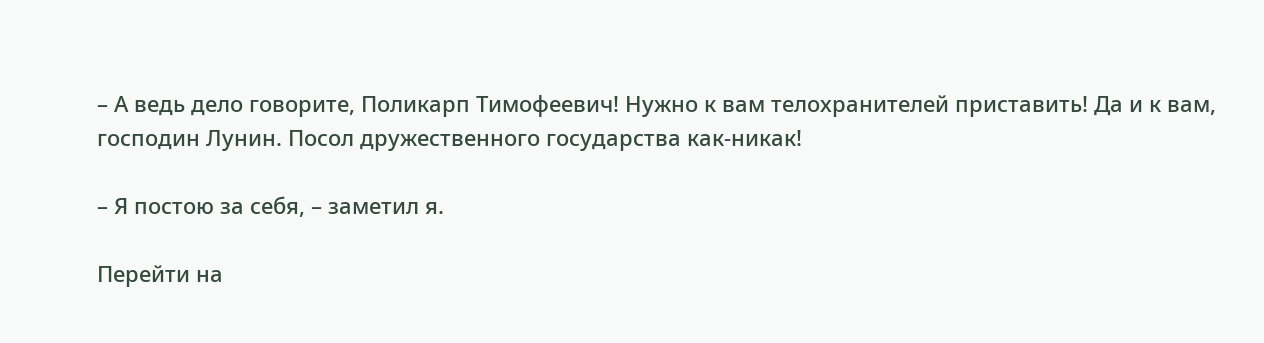– А ведь дело говорите, Поликарп Тимофеевич! Нужно к вам телохранителей приставить! Да и к вам, господин Лунин. Посол дружественного государства как-никак!

– Я постою за себя, – заметил я.

Перейти на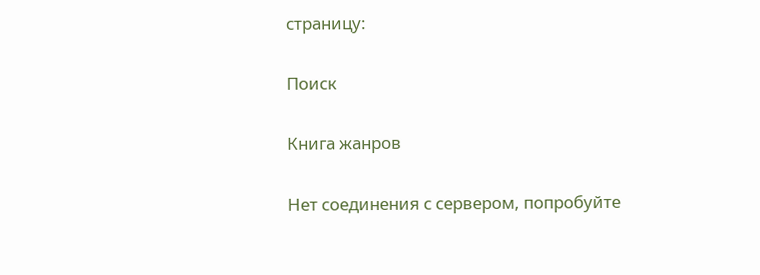страницу:

Поиск

Книга жанров

Нет соединения с сервером, попробуйте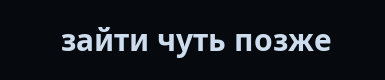зайти чуть позже